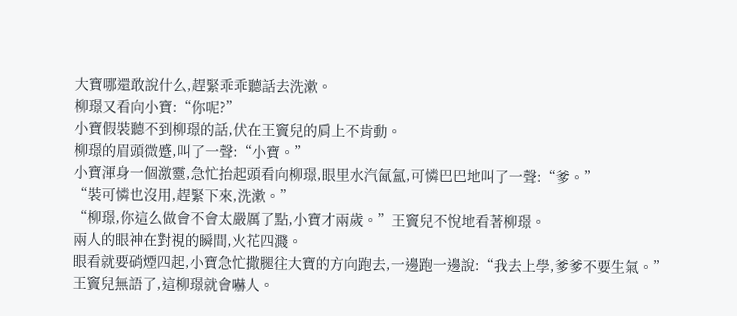大寶哪還敢說什么,趕緊乖乖聽話去洗漱。
柳璟又看向小寶:“你呢?”
小寶假裝聽不到柳璟的話,伏在王竇兒的肩上不肯動。
柳璟的眉頭微蹙,叫了一聲:“小寶。”
小寶渾身一個激靈,急忙抬起頭看向柳璟,眼里水汽氤氳,可憐巴巴地叫了一聲:“爹。”
“裝可憐也沒用,趕緊下來,洗漱。”
“柳璟,你這么做會不會太嚴厲了點,小寶才兩歲。”王竇兒不悅地看著柳璟。
兩人的眼神在對視的瞬間,火花四濺。
眼看就要硝煙四起,小寶急忙撒腿往大寶的方向跑去,一邊跑一邊說:“我去上學,爹爹不要生氣。”
王竇兒無語了,這柳璟就會嚇人。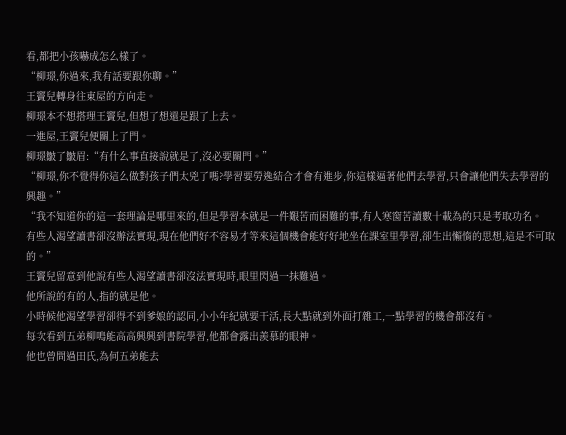看,都把小孩嚇成怎么樣了。
“柳璟,你過來,我有話要跟你聊。”
王竇兒轉身往東屋的方向走。
柳璟本不想搭理王竇兒,但想了想還是跟了上去。
一進屋,王竇兒便關上了門。
柳璟皺了皺眉:“有什么事直接說就是了,沒必要關門。”
“柳璟,你不覺得你這么做對孩子們太兇了嗎?學習要勞逸結合才會有進步,你這樣逼著他們去學習,只會讓他們失去學習的興趣。”
“我不知道你的這一套理論是哪里來的,但是學習本就是一件艱苦而困難的事,有人寒窗苦讀數十載為的只是考取功名。
有些人渴望讀書卻沒辦法實現,現在他們好不容易才等來這個機會能好好地坐在課室里學習,卻生出懶惰的思想,這是不可取的。”
王竇兒留意到他說有些人渴望讀書卻沒法實現時,眼里閃過一抹難過。
他所說的有的人,指的就是他。
小時候他渴望學習卻得不到爹娘的認同,小小年紀就要干活,長大點就到外面打雜工,一點學習的機會都沒有。
每次看到五弟柳鳴能高高興興到書院學習,他都會露出羨慕的眼神。
他也曾問過田氏,為何五弟能去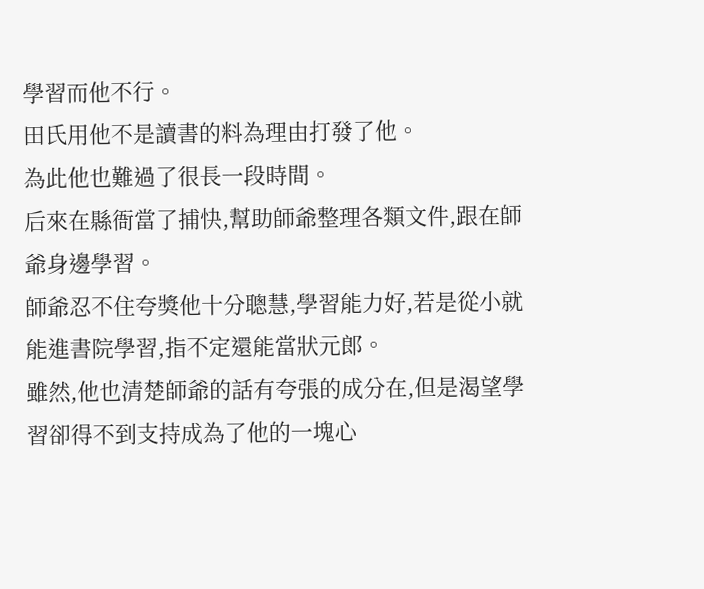學習而他不行。
田氏用他不是讀書的料為理由打發了他。
為此他也難過了很長一段時間。
后來在縣衙當了捕快,幫助師爺整理各類文件,跟在師爺身邊學習。
師爺忍不住夸獎他十分聰慧,學習能力好,若是從小就能進書院學習,指不定還能當狀元郎。
雖然,他也清楚師爺的話有夸張的成分在,但是渴望學習卻得不到支持成為了他的一塊心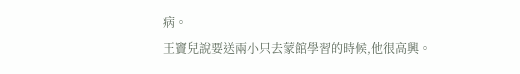病。
王竇兒說要送兩小只去蒙館學習的時候,他很高興。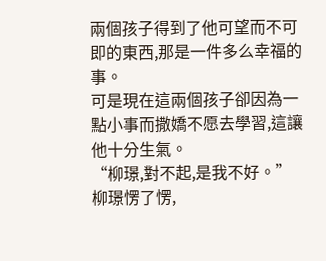兩個孩子得到了他可望而不可即的東西,那是一件多么幸福的事。
可是現在這兩個孩子卻因為一點小事而撒嬌不愿去學習,這讓他十分生氣。
“柳璟,對不起,是我不好。”
柳璟愣了愣,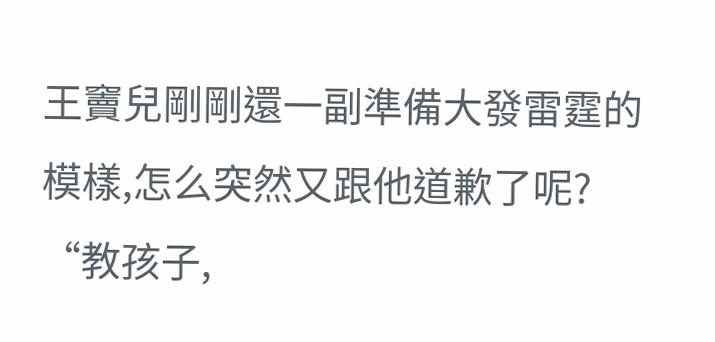王竇兒剛剛還一副準備大發雷霆的模樣,怎么突然又跟他道歉了呢?
“教孩子,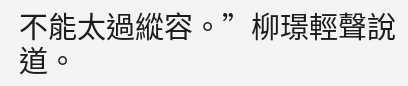不能太過縱容。”柳璟輕聲說道。